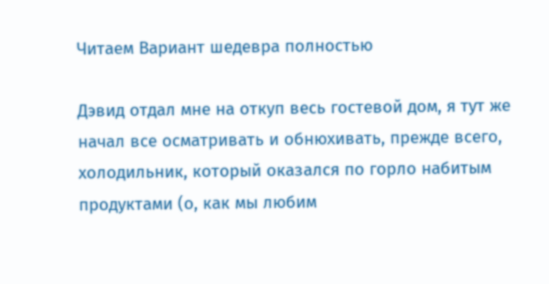Читаем Вариант шедевра полностью

Дэвид отдал мне на откуп весь гостевой дом, я тут же начал все осматривать и обнюхивать, прежде всего, холодильник, который оказался по горло набитым продуктами (о, как мы любим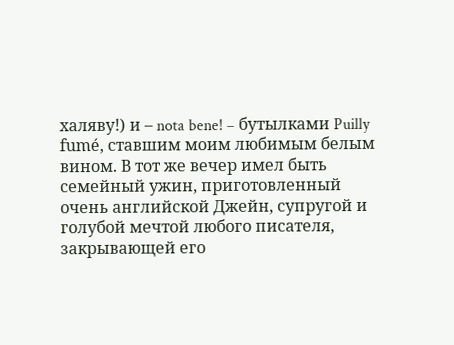халяву!) и – nota bene! – бутылками Puilly fumé, ставшим моим любимым белым вином. В тот же вечер имел быть семейный ужин, приготовленный очень английской Джейн, супругой и голубой мечтой любого писателя, закрывающей его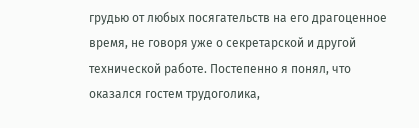грудью от любых посягательств на его драгоценное время, не говоря уже о секретарской и другой технической работе. Постепенно я понял, что оказался гостем трудоголика,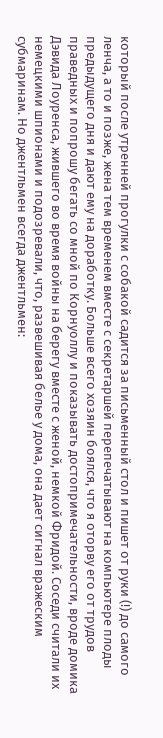который после утренней прогулки с собакой садится за письменный стол и пишет от руки (!) до самого ленча, а то и позже, жена тем временем вместе с секретаршей перепечатывают на компьютере плоды предыдущего дня и дают ему на доработку. Больше всего хозяин боялся, что я оторву его от трудов праведных и попрошу бегать со мной по Корнуоллу и показывать достопримечательности, вроде домика Дэвида Лоуренса, жившего во время войны на берегу вместе с женой, немкой Фридой. Соседи считали их немецкими шпионами и подозревали, что, развешивая белье у дома, она дает сигнал вражеским субмаринам. Но джентльмен всегда джентльмен: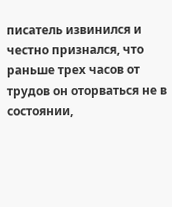писатель извинился и честно признался, что раньше трех часов от трудов он оторваться не в состоянии,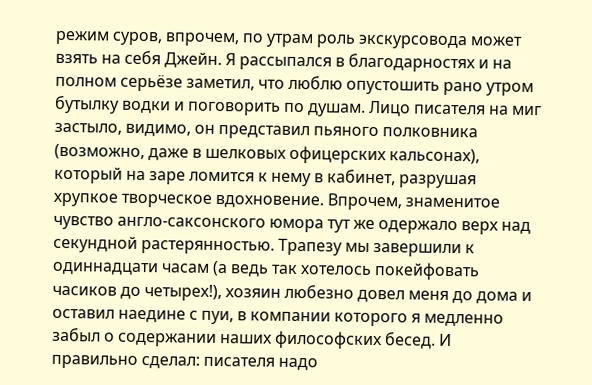режим суров, впрочем, по утрам роль экскурсовода может взять на себя Джейн. Я рассыпался в благодарностях и на полном серьёзе заметил, что люблю опустошить рано утром бутылку водки и поговорить по душам. Лицо писателя на миг застыло, видимо, он представил пьяного полковника (возможно, даже в шелковых офицерских кальсонах), который на заре ломится к нему в кабинет, разрушая хрупкое творческое вдохновение. Впрочем, знаменитое чувство англо-саксонского юмора тут же одержало верх над секундной растерянностью. Трапезу мы завершили к одиннадцати часам (а ведь так хотелось покейфовать часиков до четырех!), хозяин любезно довел меня до дома и оставил наедине с пуи, в компании которого я медленно забыл о содержании наших философских бесед. И правильно сделал: писателя надо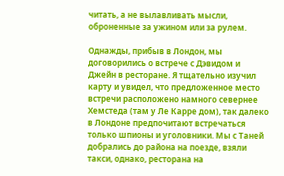читать, а не вылавливать мысли, оброненные за ужином или за рулем.

Однажды, прибыв в Лондон, мы договорились о встрече с Дэвидом и Джейн в ресторане. Я тщательно изучил карту и увидел, что предложенное место встречи расположено намного севернее Хемстеда (там у Ле Карре дом), так далеко в Лондоне предпочитают встречаться только шпионы и уголовники. Мы с Таней добрались до района на поезде, взяли такси, однако, ресторана на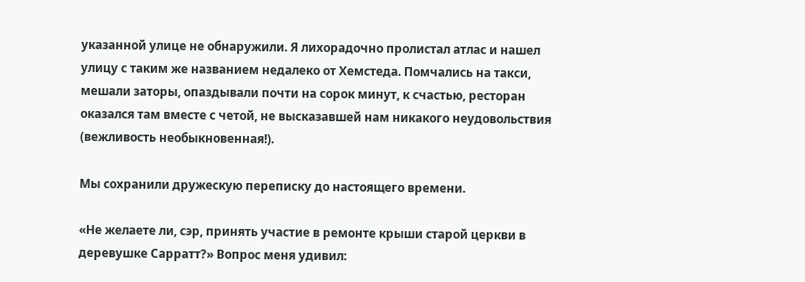указанной улице не обнаружили. Я лихорадочно пролистал атлас и нашел улицу с таким же названием недалеко от Хемстеда. Помчались на такси, мешали заторы, опаздывали почти на сорок минут, к счастью, ресторан оказался там вместе с четой, не высказавшей нам никакого неудовольствия (вежливость необыкновенная!).

Мы сохранили дружескую переписку до настоящего времени.

«Не желаете ли, сэр, принять участие в ремонте крыши старой церкви в деревушке Сарратт?» Вопрос меня удивил: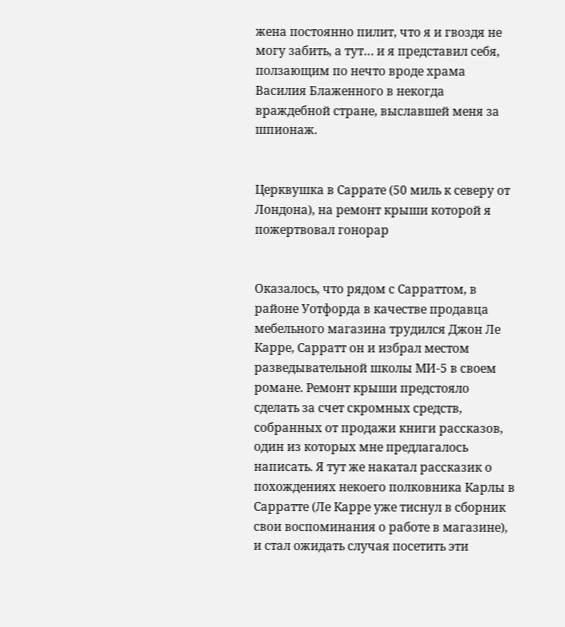жена постоянно пилит, что я и гвоздя не могу забить, а тут… и я представил себя, ползающим по нечто вроде храма Василия Блаженного в некогда враждебной стране, выславшей меня за шпионаж.


Церквушка в Саррате (50 миль к северу от Лондона), на ремонт крыши которой я пожертвовал гонорар


Оказалось, что рядом с Сарраттом, в районе Уотфорда в качестве продавца мебельного магазина трудился Джон Ле Карре, Сарратт он и избрал местом разведывательной школы МИ-5 в своем романе. Ремонт крыши предстояло сделать за счет скромных средств, собранных от продажи книги рассказов, один из которых мне предлагалось написать. Я тут же накатал рассказик о похождениях некоего полковника Карлы в Сарратте (Ле Карре уже тиснул в сборник свои воспоминания о работе в магазине), и стал ожидать случая посетить эти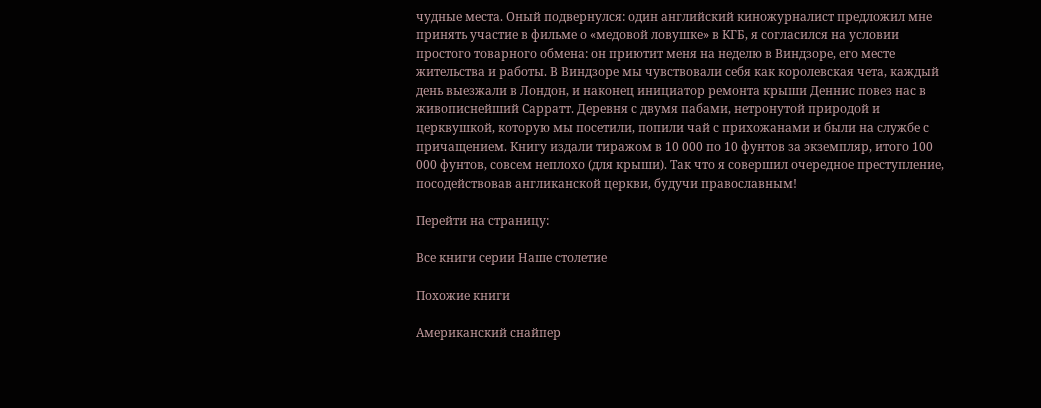чудные места. Оный подвернулся: один английский киножурналист предложил мне принять участие в фильме о «медовой ловушке» в КГБ, я согласился на условии простого товарного обмена: он приютит меня на неделю в Виндзоре, его месте жительства и работы. В Виндзоре мы чувствовали себя как королевская чета, каждый день выезжали в Лондон, и наконец инициатор ремонта крыши Деннис повез нас в живописнейший Сарратт. Деревня с двумя пабами, нетронутой природой и церквушкой, которую мы посетили, попили чай с прихожанами и были на службе с причащением. Книгу издали тиражом в 10 000 по 10 фунтов за экземпляр, итого 100 000 фунтов, совсем неплохо (для крыши). Так что я совершил очередное преступление, посодействовав англиканской церкви, будучи православным!

Перейти на страницу:

Все книги серии Наше столетие

Похожие книги

Американский снайпер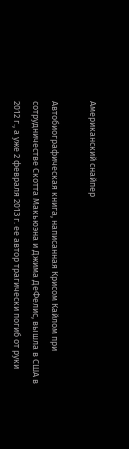Американский снайпер

Автобиографическая книга, написанная Крисом Кайлом при сотрудничестве Скотта Макьюэна и Джима ДеФелис, вышла в США в 2012 г., а уже 2 февраля 2013 г. ее автор трагически погиб от руки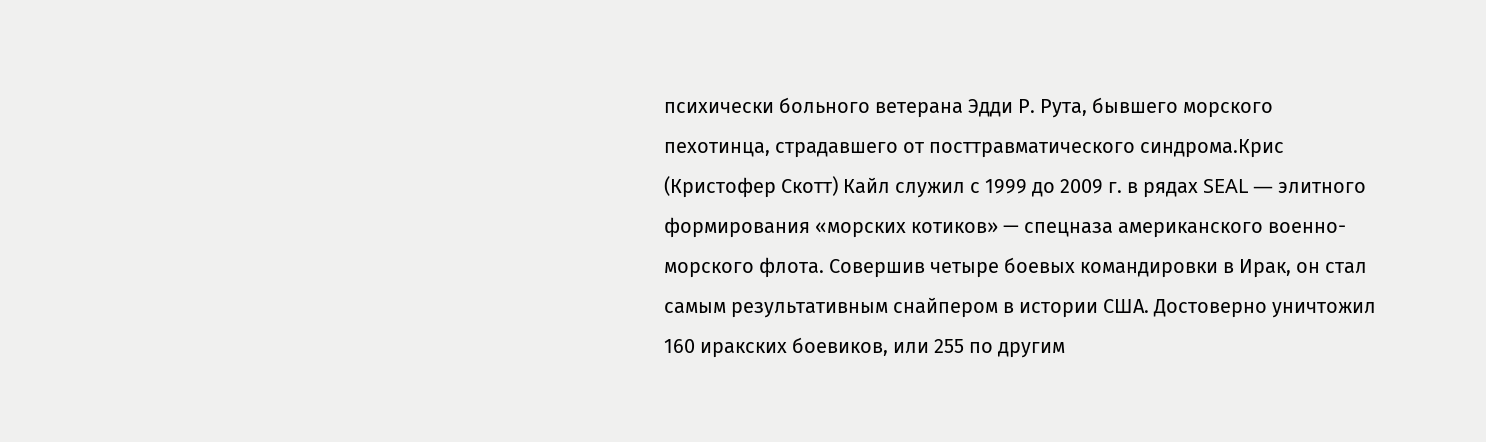психически больного ветерана Эдди Р. Рута, бывшего морского пехотинца, страдавшего от посттравматического синдрома.Крис (Кристофер Скотт) Кайл служил с 1999 до 2009 г. в рядах SEAL — элитного формирования «морских котиков» — спецназа американского военно-морского флота. Совершив четыре боевых командировки в Ирак, он стал самым результативным снайпером в истории США. Достоверно уничтожил 160 иракских боевиков, или 255 по другим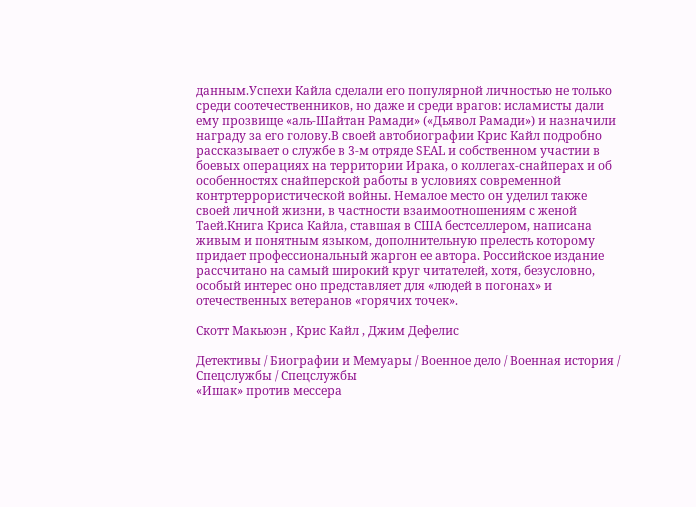данным.Успехи Кайла сделали его популярной личностью не только среди соотечественников, но даже и среди врагов: исламисты дали ему прозвище «аль-Шайтан Рамади» («Дьявол Рамади») и назначили награду за его голову.В своей автобиографии Крис Кайл подробно рассказывает о службе в 3-м отряде SEAL и собственном участии в боевых операциях на территории Ирака, о коллегах-снайперах и об особенностях снайперской работы в условиях современной контртеррористической войны. Немалое место он уделил также своей личной жизни, в частности взаимоотношениям с женой Таей.Книга Криса Кайла, ставшая в США бестселлером, написана живым и понятным языком, дополнительную прелесть которому придает профессиональный жаргон ее автора. Российское издание рассчитано на самый широкий круг читателей, хотя, безусловно, особый интерес оно представляет для «людей в погонах» и отечественных ветеранов «горячих точек».

Скотт Макьюэн , Крис Кайл , Джим Дефелис

Детективы / Биографии и Мемуары / Военное дело / Военная история / Спецслужбы / Cпецслужбы
«Ишак» против мессера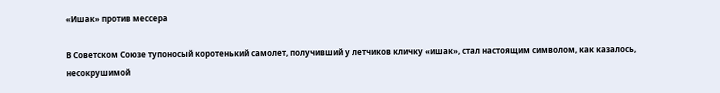«Ишак» против мессера

В Советском Союзе тупоносый коротенький самолет, получивший у летчиков кличку «ишак», стал настоящим символом, как казалось, несокрушимой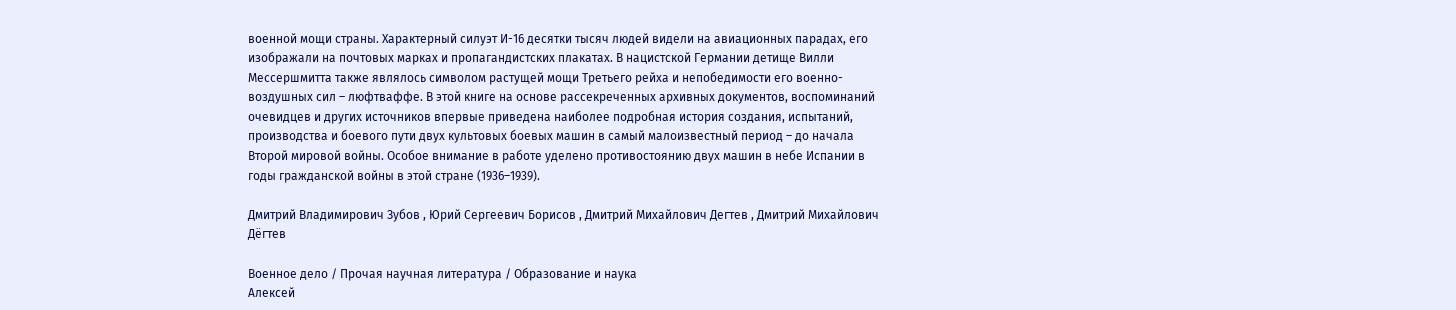военной мощи страны. Характерный силуэт И-16 десятки тысяч людей видели на авиационных парадах, его изображали на почтовых марках и пропагандистских плакатах. В нацистской Германии детище Вилли Мессершмитта также являлось символом растущей мощи Третьего рейха и непобедимости его военно-воздушных сил – люфтваффе. В этой книге на основе рассекреченных архивных документов, воспоминаний очевидцев и других источников впервые приведена наиболее подробная история создания, испытаний, производства и боевого пути двух культовых боевых машин в самый малоизвестный период – до начала Второй мировой войны. Особое внимание в работе уделено противостоянию двух машин в небе Испании в годы гражданской войны в этой стране (1936–1939).

Дмитрий Владимирович Зубов , Юрий Сергеевич Борисов , Дмитрий Михайлович Дегтев , Дмитрий Михайлович Дёгтев

Военное дело / Прочая научная литература / Образование и наука
Алексей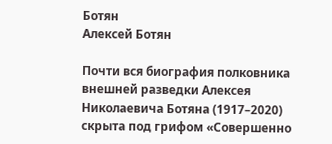Ботян
Алексей Ботян

Почти вся биография полковника внешней разведки Алексея Николаевича Ботяна (1917–2020) скрыта под грифом «Совершенно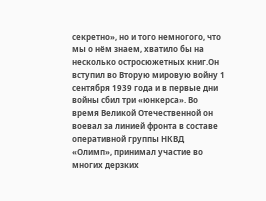секретно», но и того немногого, что мы о нём знаем, хватило бы на несколько остросюжетных книг.Он вступил во Вторую мировую войну 1 сентября 1939 года и в первые дни войны сбил три «юнкерса». Во время Великой Отечественной он воевал за линией фронта в составе оперативной группы НКВД «Олимп», принимал участие во многих дерзких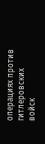операциях против гитлеровских войск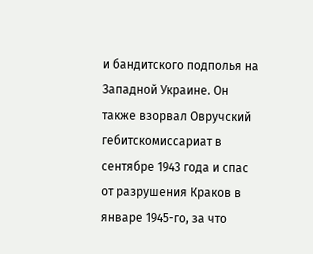и бандитского подполья на Западной Украине. Он также взорвал Овручский гебитскомиссариат в сентябре 1943 года и спас от разрушения Краков в январе 1945-го, за что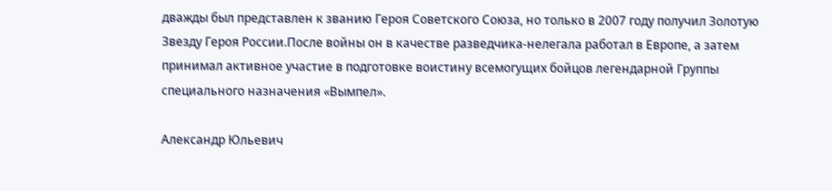дважды был представлен к званию Героя Советского Союза, но только в 2007 году получил Золотую Звезду Героя России.После войны он в качестве разведчика-нелегала работал в Европе, а затем принимал активное участие в подготовке воистину всемогущих бойцов легендарной Группы специального назначения «Вымпел».

Александр Юльевич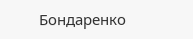Бондаренко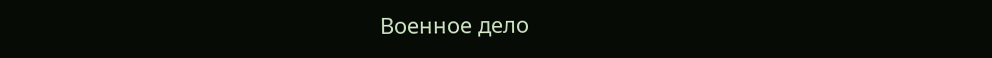Военное дело